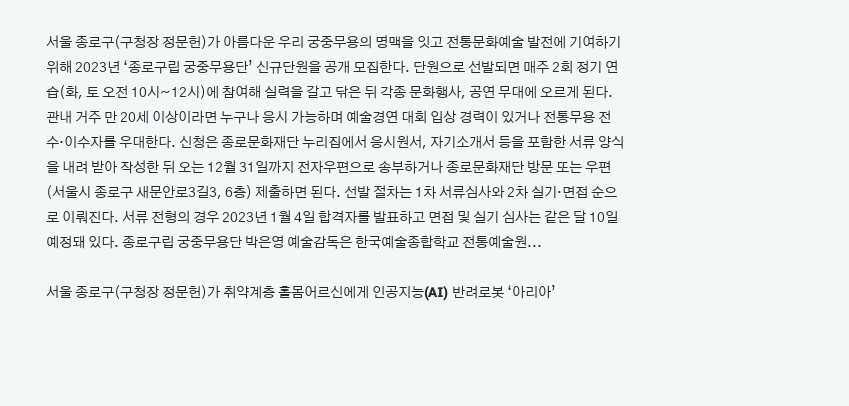서울 종로구(구청장 정문헌)가 아름다운 우리 궁중무용의 명맥을 잇고 전통문화예술 발전에 기여하기 위해 2023년 ‘종로구립 궁중무용단’ 신규단원을 공개 모집한다. 단원으로 선발되면 매주 2회 정기 연습(화, 토 오전 10시~12시)에 참여해 실력을 갈고 닦은 뒤 각종 문화행사, 공연 무대에 오르게 된다. 관내 거주 만 20세 이상이라면 누구나 응시 가능하며 예술경연 대회 입상 경력이 있거나 전통무용 전수·이수자를 우대한다. 신청은 종로문화재단 누리집에서 응시원서, 자기소개서 등을 포함한 서류 양식을 내려 받아 작성한 뒤 오는 12월 31일까지 전자우편으로 송부하거나 종로문화재단 방문 또는 우편(서울시 종로구 새문안로3길3, 6층) 제출하면 된다. 선발 절차는 1차 서류심사와 2차 실기·면접 순으로 이뤄진다. 서류 전형의 경우 2023년 1월 4일 합격자를 발표하고 면접 및 실기 심사는 같은 달 10일 예정돼 있다. 종로구립 궁중무용단 박은영 예술감독은 한국예술종합학교 전통예술원...

서울 종로구(구청장 정문헌)가 취약계층 홀몸어르신에게 인공지능(AI) 반려로봇 ‘아리아’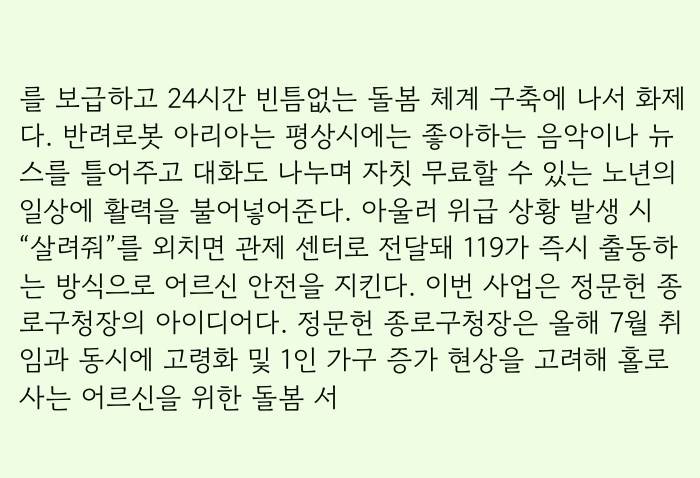를 보급하고 24시간 빈틈없는 돌봄 체계 구축에 나서 화제다. 반려로봇 아리아는 평상시에는 좋아하는 음악이나 뉴스를 틀어주고 대화도 나누며 자칫 무료할 수 있는 노년의 일상에 활력을 불어넣어준다. 아울러 위급 상황 발생 시 “살려줘”를 외치면 관제 센터로 전달돼 119가 즉시 출동하는 방식으로 어르신 안전을 지킨다. 이번 사업은 정문헌 종로구청장의 아이디어다. 정문헌 종로구청장은 올해 7월 취임과 동시에 고령화 및 1인 가구 증가 현상을 고려해 홀로 사는 어르신을 위한 돌봄 서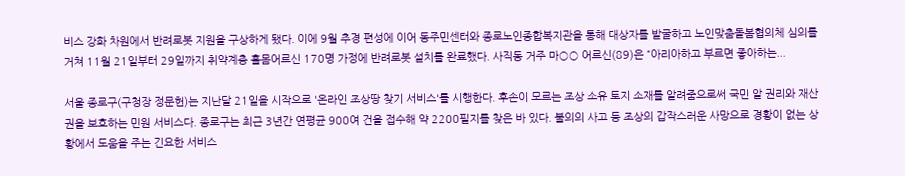비스 강화 차원에서 반려로봇 지원을 구상하게 됐다. 이에 9월 추경 편성에 이어 동주민센터와 종로노인종합복지관을 통해 대상자를 발굴하고 노인맞춤돌봄협의체 심의를 거쳐 11월 21일부터 29일까지 취약계층 홀몸어르신 170명 가정에 반려로봇 설치를 완료했다. 사직동 거주 마○○ 어르신(89)은 “아리아하고 부르면 좋아하는...

서울 종로구(구청장 정문헌)는 지난달 21일을 시작으로 '온라인 조상땅 찾기 서비스'를 시행한다. 후손이 모르는 조상 소유 토지 소재를 알려줌으로써 국민 알 권리와 재산권을 보호하는 민원 서비스다. 종로구는 최근 3년간 연평균 900여 건을 접수해 약 2200필지를 찾은 바 있다. 불의의 사고 등 조상의 갑작스러운 사망으로 경황이 없는 상황에서 도움을 주는 긴요한 서비스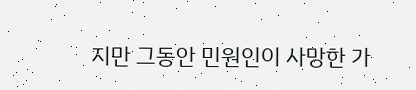지만 그동안 민원인이 사망한 가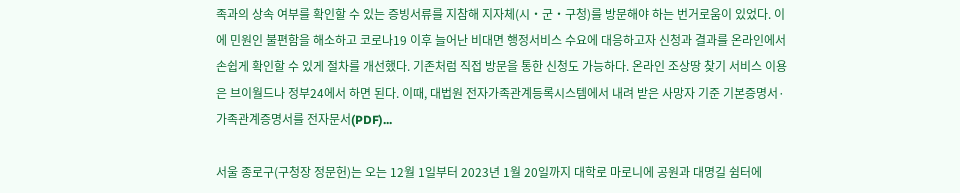족과의 상속 여부를 확인할 수 있는 증빙서류를 지참해 지자체(시‧군‧구청)를 방문해야 하는 번거로움이 있었다. 이에 민원인 불편함을 해소하고 코로나19 이후 늘어난 비대면 행정서비스 수요에 대응하고자 신청과 결과를 온라인에서 손쉽게 확인할 수 있게 절차를 개선했다. 기존처럼 직접 방문을 통한 신청도 가능하다. 온라인 조상땅 찾기 서비스 이용은 브이월드나 정부24에서 하면 된다. 이때, 대법원 전자가족관계등록시스템에서 내려 받은 사망자 기준 기본증명서·가족관계증명서를 전자문서(PDF)...

서울 종로구(구청장 정문헌)는 오는 12월 1일부터 2023년 1월 20일까지 대학로 마로니에 공원과 대명길 쉼터에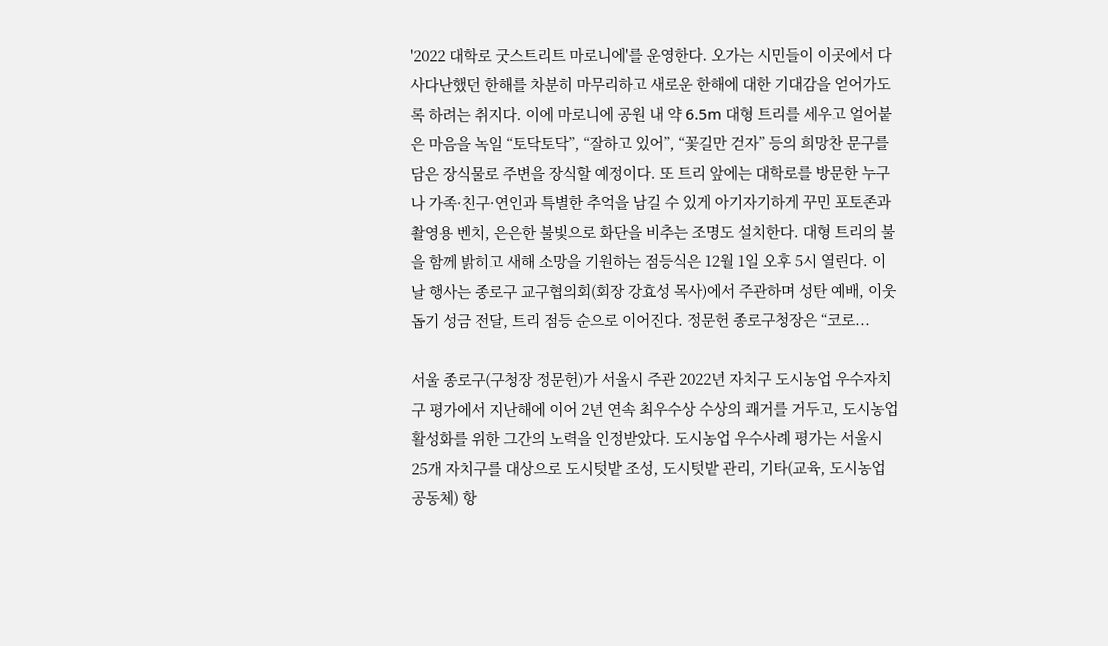'2022 대학로 굿스트리트 마로니에'를 운영한다. 오가는 시민들이 이곳에서 다사다난했던 한해를 차분히 마무리하고 새로운 한해에 대한 기대감을 얻어가도록 하려는 취지다. 이에 마로니에 공원 내 약 6.5m 대형 트리를 세우고 얼어붙은 마음을 녹일 “토닥토닥”, “잘하고 있어”, “꽃길만 걷자” 등의 희망찬 문구를 담은 장식물로 주변을 장식할 예정이다. 또 트리 앞에는 대학로를 방문한 누구나 가족·친구·연인과 특별한 추억을 남길 수 있게 아기자기하게 꾸민 포토존과 촬영용 벤치, 은은한 불빛으로 화단을 비추는 조명도 설치한다. 대형 트리의 불을 함께 밝히고 새해 소망을 기원하는 점등식은 12월 1일 오후 5시 열린다. 이날 행사는 종로구 교구협의회(회장 강효성 목사)에서 주관하며 성탄 예배, 이웃돕기 성금 전달, 트리 점등 순으로 이어진다. 정문헌 종로구청장은 “코로...

서울 종로구(구청장 정문헌)가 서울시 주관 2022년 자치구 도시농업 우수자치구 평가에서 지난해에 이어 2년 연속 최우수상 수상의 쾌거를 거두고, 도시농업 활성화를 위한 그간의 노력을 인정받았다. 도시농업 우수사례 평가는 서울시 25개 자치구를 대상으로 도시텃밭 조성, 도시텃밭 관리, 기타(교육, 도시농업 공동체) 항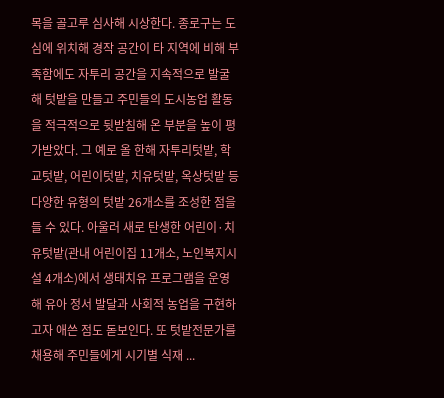목을 골고루 심사해 시상한다. 종로구는 도심에 위치해 경작 공간이 타 지역에 비해 부족함에도 자투리 공간을 지속적으로 발굴해 텃밭을 만들고 주민들의 도시농업 활동을 적극적으로 뒷받침해 온 부분을 높이 평가받았다. 그 예로 올 한해 자투리텃밭, 학교텃밭, 어린이텃밭, 치유텃밭, 옥상텃밭 등 다양한 유형의 텃밭 26개소를 조성한 점을 들 수 있다. 아울러 새로 탄생한 어린이·치유텃밭(관내 어린이집 11개소, 노인복지시설 4개소)에서 생태치유 프로그램을 운영해 유아 정서 발달과 사회적 농업을 구현하고자 애쓴 점도 돋보인다. 또 텃밭전문가를 채용해 주민들에게 시기별 식재 ...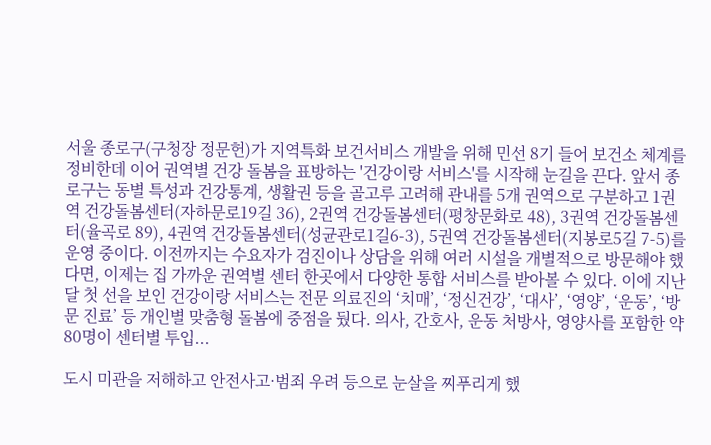서울 종로구(구청장 정문헌)가 지역특화 보건서비스 개발을 위해 민선 8기 들어 보건소 체계를 정비한데 이어 권역별 건강 돌봄을 표방하는 '건강이랑 서비스'를 시작해 눈길을 끈다. 앞서 종로구는 동별 특성과 건강통계, 생활권 등을 골고루 고려해 관내를 5개 권역으로 구분하고 1권역 건강돌봄센터(자하문로19길 36), 2권역 건강돌봄센터(평창문화로 48), 3권역 건강돌봄센터(율곡로 89), 4권역 건강돌봄센터(성균관로1길6-3), 5권역 건강돌봄센터(지봉로5길 7-5)를 운영 중이다. 이전까지는 수요자가 검진이나 상담을 위해 여러 시설을 개별적으로 방문해야 했다면, 이제는 집 가까운 권역별 센터 한곳에서 다양한 통합 서비스를 받아볼 수 있다. 이에 지난달 첫 선을 보인 건강이랑 서비스는 전문 의료진의 ‘치매’, ‘정신건강’, ‘대사’, ‘영양’, ‘운동’, ‘방문 진료’ 등 개인별 맞춤형 돌봄에 중점을 뒀다. 의사, 간호사, 운동 처방사, 영양사를 포함한 약 80명이 센터별 투입...

도시 미관을 저해하고 안전사고·범죄 우려 등으로 눈살을 찌푸리게 했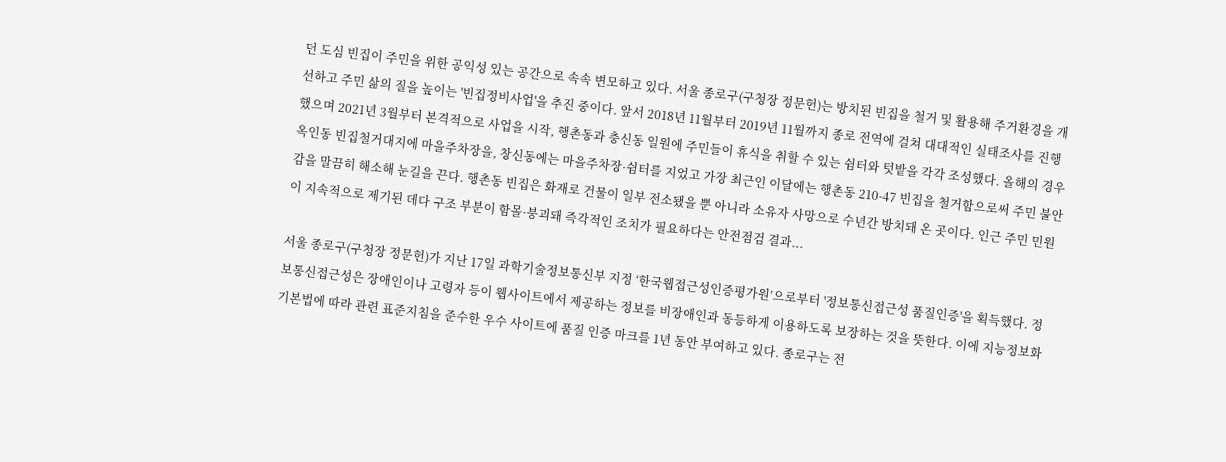던 도심 빈집이 주민을 위한 공익성 있는 공간으로 속속 변모하고 있다. 서울 종로구(구청장 정문헌)는 방치된 빈집을 철거 및 활용해 주거환경을 개선하고 주민 삶의 질을 높이는 '빈집정비사업'을 추진 중이다. 앞서 2018년 11월부터 2019년 11월까지 종로 전역에 걸쳐 대대적인 실태조사를 진행했으며 2021년 3월부터 본격적으로 사업을 시작, 행촌동과 충신동 일원에 주민들이 휴식을 취할 수 있는 쉼터와 텃밭을 각각 조성했다. 올해의 경우 옥인동 빈집철거대지에 마을주차장을, 창신동에는 마을주차장·쉼터를 지었고 가장 최근인 이달에는 행촌동 210-47 빈집을 철거함으로써 주민 불안감을 말끔히 해소해 눈길을 끈다. 행촌동 빈집은 화재로 건물이 일부 전소됐을 뿐 아니라 소유자 사망으로 수년간 방치돼 온 곳이다. 인근 주민 민원이 지속적으로 제기된 데다 구조 부분이 함몰·붕괴돼 즉각적인 조치가 필요하다는 안전점검 결과...

서울 종로구(구청장 정문헌)가 지난 17일 과학기술정보통신부 지정 ‘한국웹접근성인증평가원’으로부터 '정보통신접근성 품질인증'을 획득했다. 정보통신접근성은 장애인이나 고령자 등이 웹사이트에서 제공하는 정보를 비장애인과 동등하게 이용하도록 보장하는 것을 뜻한다. 이에 지능정보화기본법에 따라 관련 표준지침을 준수한 우수 사이트에 품질 인증 마크를 1년 동안 부여하고 있다. 종로구는 전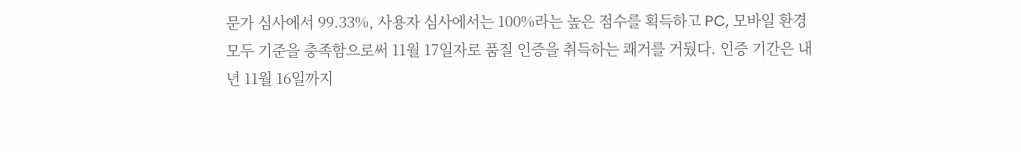문가 심사에서 99.33%, 사용자 심사에서는 100%라는 높은 점수를 획득하고 PC, 모바일 환경 모두 기준을 충족함으로써 11월 17일자로 품질 인증을 취득하는 쾌거를 거뒀다. 인증 기간은 내년 11월 16일까지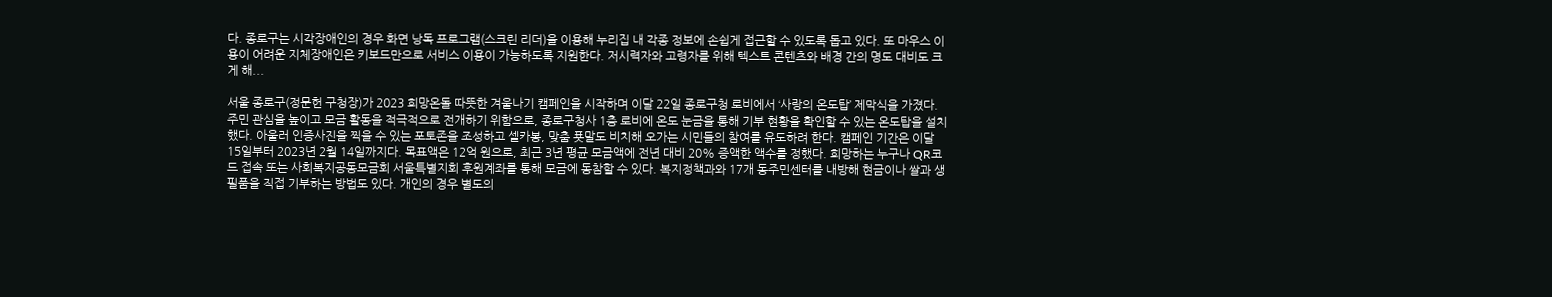다. 종로구는 시각장애인의 경우 화면 낭독 프로그램(스크린 리더)을 이용해 누리집 내 각종 정보에 손쉽게 접근할 수 있도록 돕고 있다. 또 마우스 이용이 어려운 지체장애인은 키보드만으로 서비스 이용이 가능하도록 지원한다. 저시력자와 고령자를 위해 텍스트 콘텐츠와 배경 간의 명도 대비도 크게 해...

서울 종로구(정문헌 구청장)가 2023 희망온돌 따뜻한 겨울나기 캠페인을 시작하며 이달 22일 종로구청 로비에서 ‘사랑의 온도탑’ 제막식을 가졌다. 주민 관심을 높이고 모금 활동을 적극적으로 전개하기 위함으로, 종로구청사 1층 로비에 온도 눈금을 통해 기부 현황을 확인할 수 있는 온도탑을 설치했다. 아울러 인증사진을 찍을 수 있는 포토존을 조성하고 셀카봉, 맞춤 푯말도 비치해 오가는 시민들의 참여를 유도하려 한다. 캠페인 기간은 이달 15일부터 2023년 2월 14일까지다. 목표액은 12억 원으로, 최근 3년 평균 모금액에 전년 대비 20% 증액한 액수를 정했다. 희망하는 누구나 QR코드 접속 또는 사회복지공동모금회 서울특별지회 후원계좌를 통해 모금에 동참할 수 있다. 복지정책과와 17개 동주민센터를 내방해 현금이나 쌀과 생필품을 직접 기부하는 방법도 있다. 개인의 경우 별도의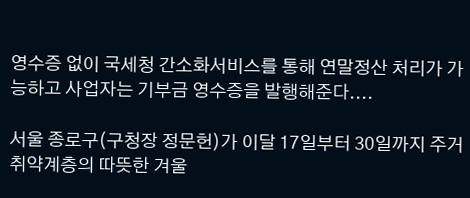영수증 없이 국세청 간소화서비스를 통해 연말정산 처리가 가능하고 사업자는 기부금 영수증을 발행해준다....

서울 종로구(구청장 정문헌)가 이달 17일부터 30일까지 주거 취약계층의 따뜻한 겨울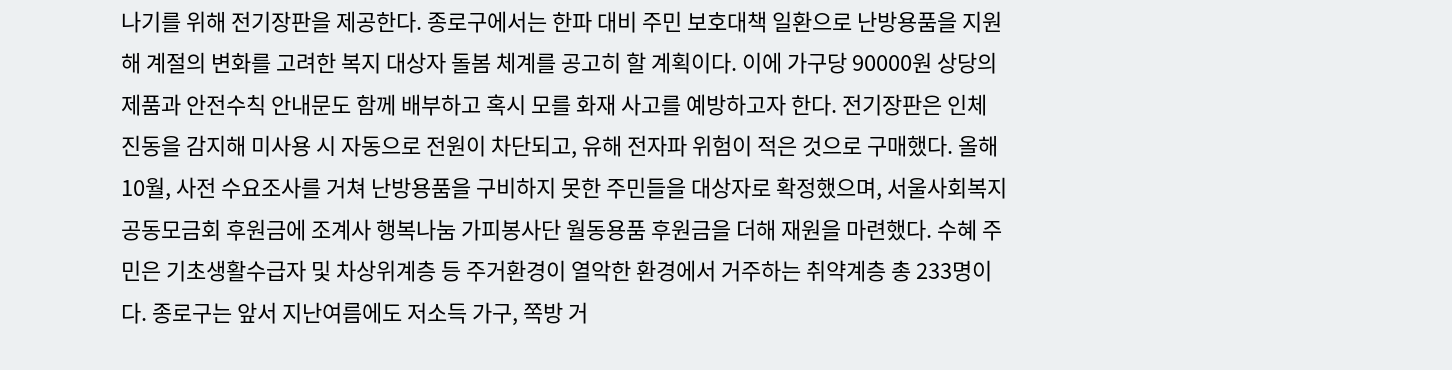나기를 위해 전기장판을 제공한다. 종로구에서는 한파 대비 주민 보호대책 일환으로 난방용품을 지원해 계절의 변화를 고려한 복지 대상자 돌봄 체계를 공고히 할 계획이다. 이에 가구당 90000원 상당의 제품과 안전수칙 안내문도 함께 배부하고 혹시 모를 화재 사고를 예방하고자 한다. 전기장판은 인체 진동을 감지해 미사용 시 자동으로 전원이 차단되고, 유해 전자파 위험이 적은 것으로 구매했다. 올해 10월, 사전 수요조사를 거쳐 난방용품을 구비하지 못한 주민들을 대상자로 확정했으며, 서울사회복지공동모금회 후원금에 조계사 행복나눔 가피봉사단 월동용품 후원금을 더해 재원을 마련했다. 수혜 주민은 기초생활수급자 및 차상위계층 등 주거환경이 열악한 환경에서 거주하는 취약계층 총 233명이다. 종로구는 앞서 지난여름에도 저소득 가구, 쪽방 거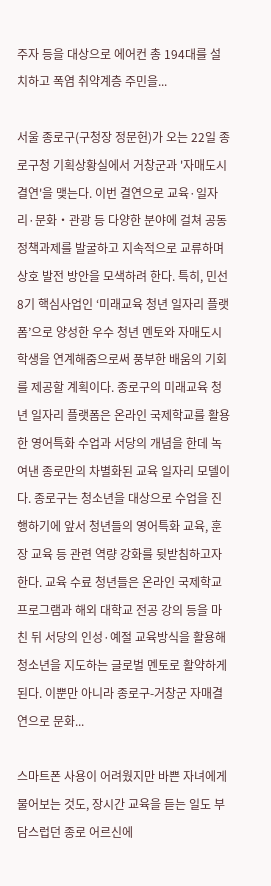주자 등을 대상으로 에어컨 총 194대를 설치하고 폭염 취약계층 주민을...

서울 종로구(구청장 정문헌)가 오는 22일 종로구청 기획상황실에서 거창군과 '자매도시 결연'을 맺는다. 이번 결연으로 교육·일자리·문화‧관광 등 다양한 분야에 걸쳐 공동 정책과제를 발굴하고 지속적으로 교류하며 상호 발전 방안을 모색하려 한다. 특히, 민선8기 핵심사업인 ‘미래교육 청년 일자리 플랫폼’으로 양성한 우수 청년 멘토와 자매도시 학생을 연계해줌으로써 풍부한 배움의 기회를 제공할 계획이다. 종로구의 미래교육 청년 일자리 플랫폼은 온라인 국제학교를 활용한 영어특화 수업과 서당의 개념을 한데 녹여낸 종로만의 차별화된 교육 일자리 모델이다. 종로구는 청소년을 대상으로 수업을 진행하기에 앞서 청년들의 영어특화 교육, 훈장 교육 등 관련 역량 강화를 뒷받침하고자 한다. 교육 수료 청년들은 온라인 국제학교 프로그램과 해외 대학교 전공 강의 등을 마친 뒤 서당의 인성·예절 교육방식을 활용해 청소년을 지도하는 글로벌 멘토로 활약하게 된다. 이뿐만 아니라 종로구-거창군 자매결연으로 문화...

스마트폰 사용이 어려웠지만 바쁜 자녀에게 물어보는 것도, 장시간 교육을 듣는 일도 부담스럽던 종로 어르신에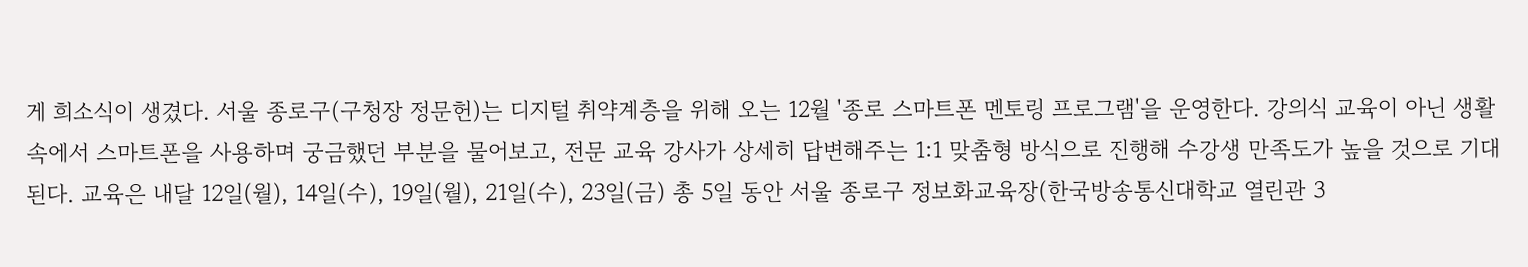게 희소식이 생겼다. 서울 종로구(구청장 정문헌)는 디지털 취약계층을 위해 오는 12월 '종로 스마트폰 멘토링 프로그램'을 운영한다. 강의식 교육이 아닌 생활 속에서 스마트폰을 사용하며 궁금했던 부분을 물어보고, 전문 교육 강사가 상세히 답변해주는 1:1 맞춤형 방식으로 진행해 수강생 만족도가 높을 것으로 기대된다. 교육은 내달 12일(월), 14일(수), 19일(월), 21일(수), 23일(금) 총 5일 동안 서울 종로구 정보화교육장(한국방송통신대학교 열린관 3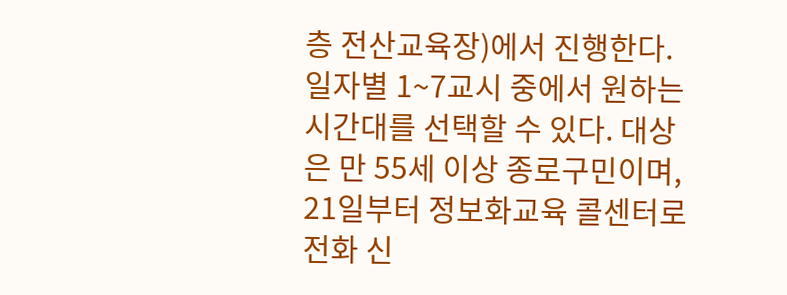층 전산교육장)에서 진행한다. 일자별 1~7교시 중에서 원하는 시간대를 선택할 수 있다. 대상은 만 55세 이상 종로구민이며, 21일부터 정보화교육 콜센터로 전화 신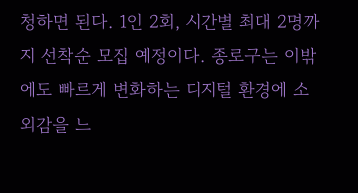청하면 된다. 1인 2회, 시간별 최대 2명까지 선착순 모집 예정이다. 종로구는 이밖에도 빠르게 변화하는 디지털 환경에 소외감을 느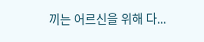끼는 어르신을 위해 다...